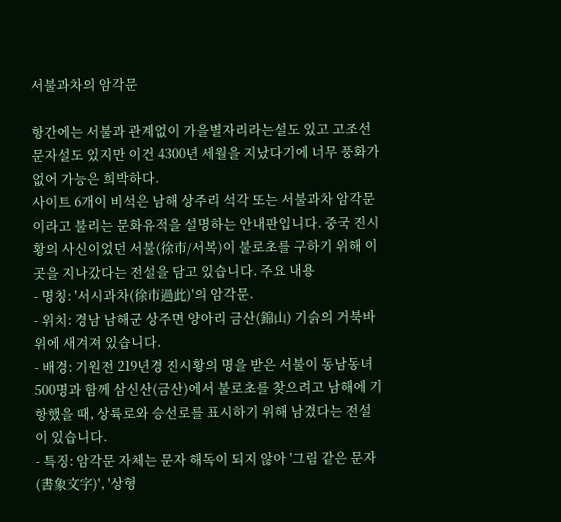서불과차의 암각문

항간에는 서불과 관계없이 가을별자리라는설도 있고 고조선문자설도 있지만 이건 4300년 세월을 지났다기에 너무 풍화가 없어 가능은 희박하다.
사이트 6개이 비석은 남해 상주리 석각 또는 서불과차 암각문이라고 불리는 문화유적을 설명하는 안내판입니다. 중국 진시황의 사신이었던 서불(徐市/서복)이 불로초를 구하기 위해 이곳을 지나갔다는 전설을 담고 있습니다. 주요 내용
- 명칭: '서시과차(徐市過此)'의 암각문.
- 위치: 경남 남해군 상주면 양아리 금산(錦山) 기슭의 거북바위에 새겨져 있습니다.
- 배경: 기원전 219년경 진시황의 명을 받은 서불이 동남동녀 500명과 함께 삼신산(금산)에서 불로초를 찾으려고 남해에 기항했을 때, 상륙로와 승선로를 표시하기 위해 남겼다는 전설이 있습니다.
- 특징: 암각문 자체는 문자 해독이 되지 않아 '그림 같은 문자(書象文字)', '상형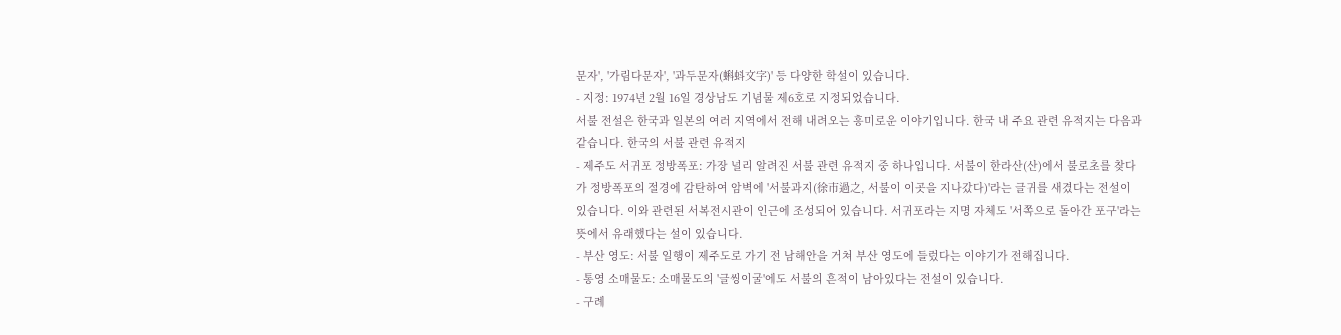문자', '가림다문자', '과두문자(蝌蚪文字)' 등 다양한 학설이 있습니다.
- 지정: 1974년 2월 16일 경상남도 기념물 제6호로 지정되었습니다.
서불 전설은 한국과 일본의 여러 지역에서 전해 내려오는 흥미로운 이야기입니다. 한국 내 주요 관련 유적지는 다음과 같습니다. 한국의 서불 관련 유적지
- 제주도 서귀포 정방폭포: 가장 널리 알려진 서불 관련 유적지 중 하나입니다. 서불이 한라산(산)에서 불로초를 찾다가 정방폭포의 절경에 감탄하여 암벽에 '서불과지(徐市過之, 서불이 이곳을 지나갔다)'라는 글귀를 새겼다는 전설이 있습니다. 이와 관련된 서복전시관이 인근에 조성되어 있습니다. 서귀포라는 지명 자체도 '서쪽으로 돌아간 포구'라는 뜻에서 유래했다는 설이 있습니다.
- 부산 영도: 서불 일행이 제주도로 가기 전 남해안을 거쳐 부산 영도에 들렀다는 이야기가 전해집니다.
- 통영 소매물도: 소매물도의 '글씽이굴'에도 서불의 흔적이 남아있다는 전설이 있습니다.
- 구례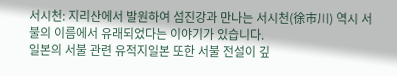서시천: 지리산에서 발원하여 섬진강과 만나는 서시천(徐市川) 역시 서불의 이름에서 유래되었다는 이야기가 있습니다.
일본의 서불 관련 유적지일본 또한 서불 전설이 깊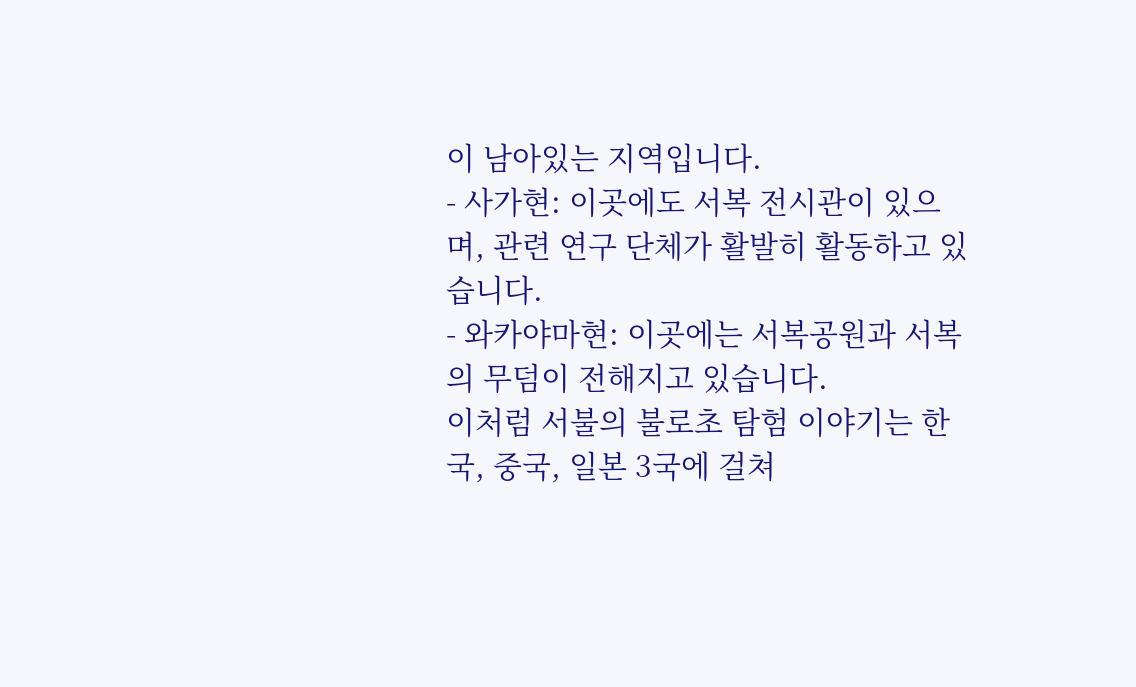이 남아있는 지역입니다.
- 사가현: 이곳에도 서복 전시관이 있으며, 관련 연구 단체가 활발히 활동하고 있습니다.
- 와카야마현: 이곳에는 서복공원과 서복의 무덤이 전해지고 있습니다.
이처럼 서불의 불로초 탐험 이야기는 한국, 중국, 일본 3국에 걸쳐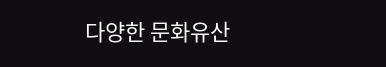다양한 문화유산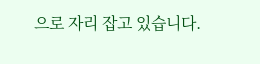으로 자리 잡고 있습니다.